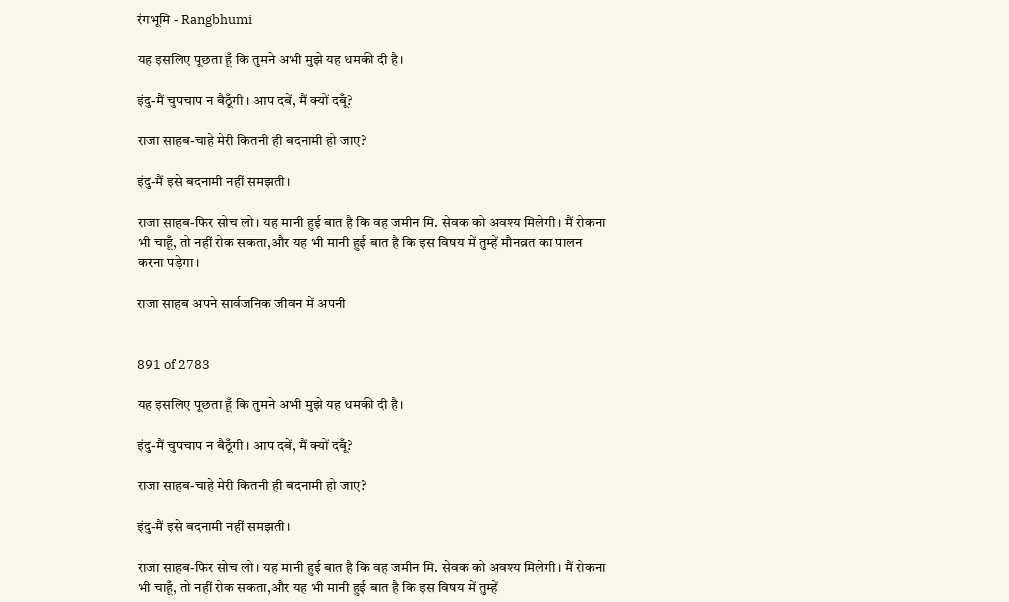रंगभूमि - Rangbhumi

यह इसलिए पूछता हूँ कि तुमने अभी मुझे यह धमकी दी है।

इंदु-मैं चुपचाप न बैठूँगी। आप दबें, मैं क्यों दबूँ?

राजा साहब-चाहे मेरी कितनी ही बदनामी हो जाए?

इंदु-मैं इसे बदनामी नहीं समझती।

राजा साहब-फिर सोच लो। यह मानी हुई बात है कि वह जमीन मि. सेवक को अवश्य मिलेगी। मैं रोकना भी चाहूँ, तो नहीं रोक सकता,और यह भी मानी हुई बात है कि इस विषय में तुम्हें मौनव्रत का पालन करना पड़ेगा।

राजा साहब अपने सार्वजनिक जीवन में अपनी


891 of 2783

यह इसलिए पूछता हूँ कि तुमने अभी मुझे यह धमकी दी है।

इंदु-मैं चुपचाप न बैठूँगी। आप दबें, मैं क्यों दबूँ?

राजा साहब-चाहे मेरी कितनी ही बदनामी हो जाए?

इंदु-मैं इसे बदनामी नहीं समझती।

राजा साहब-फिर सोच लो। यह मानी हुई बात है कि वह जमीन मि. सेवक को अवश्य मिलेगी। मैं रोकना भी चाहूँ, तो नहीं रोक सकता,और यह भी मानी हुई बात है कि इस विषय में तुम्हें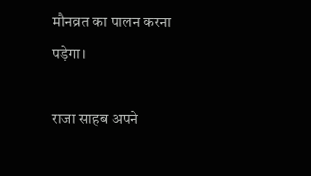मौनव्रत का पालन करना पड़ेगा।

राजा साहब अपने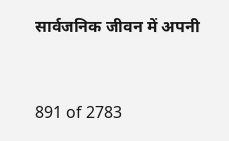सार्वजनिक जीवन में अपनी


891 of 2783